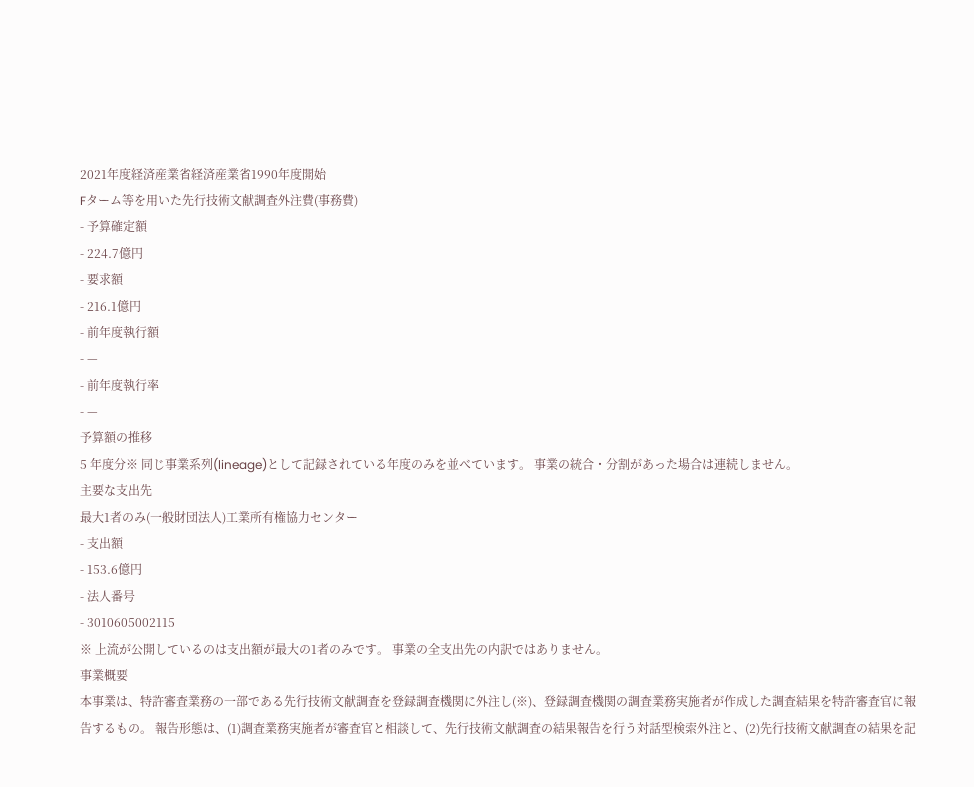2021年度経済産業省経済産業省1990年度開始
Fターム等を用いた先行技術文献調査外注費(事務費)
- 予算確定額
- 224.7億円
- 要求額
- 216.1億円
- 前年度執行額
- —
- 前年度執行率
- —
予算額の推移
5 年度分※ 同じ事業系列(lineage)として記録されている年度のみを並べています。 事業の統合・分割があった場合は連続しません。
主要な支出先
最大1者のみ(一般財団法人)工業所有権協力センター
- 支出額
- 153.6億円
- 法人番号
- 3010605002115
※ 上流が公開しているのは支出額が最大の1者のみです。 事業の全支出先の内訳ではありません。
事業概要
本事業は、特許審査業務の一部である先行技術文献調査を登録調査機関に外注し(※)、登録調査機関の調査業務実施者が作成した調査結果を特許審査官に報告するもの。 報告形態は、(1)調査業務実施者が審査官と相談して、先行技術文献調査の結果報告を行う対話型検索外注と、(2)先行技術文献調査の結果を記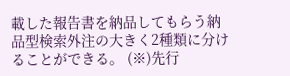載した報告書を納品してもらう納品型検索外注の大きく2種類に分けることができる。 (※)先行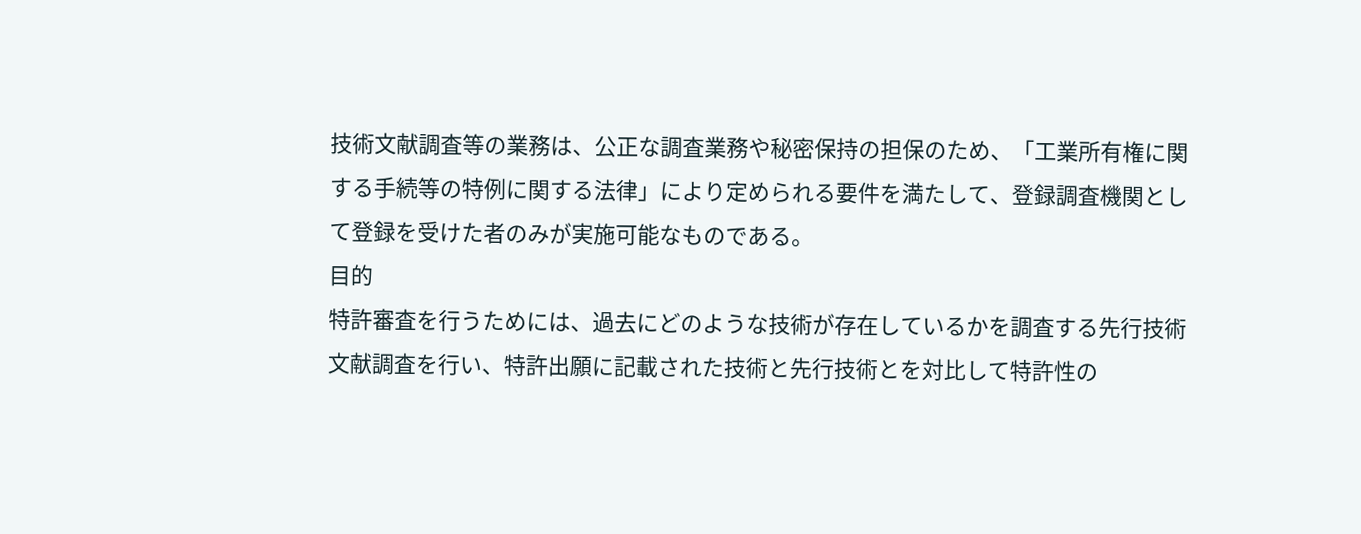技術文献調査等の業務は、公正な調査業務や秘密保持の担保のため、「工業所有権に関する手続等の特例に関する法律」により定められる要件を満たして、登録調査機関として登録を受けた者のみが実施可能なものである。
目的
特許審査を行うためには、過去にどのような技術が存在しているかを調査する先行技術文献調査を行い、特許出願に記載された技術と先行技術とを対比して特許性の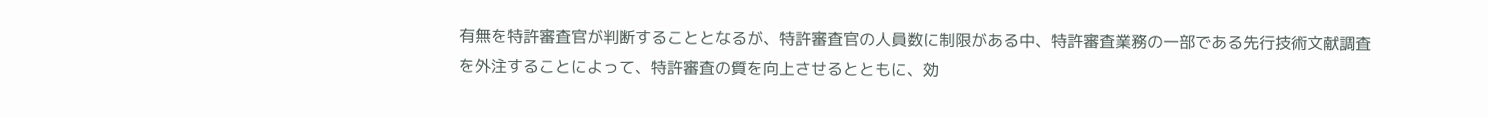有無を特許審査官が判断することとなるが、特許審査官の人員数に制限がある中、特許審査業務の一部である先行技術文献調査を外注することによって、特許審査の質を向上させるとともに、効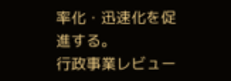率化・迅速化を促進する。
行政事業レビュー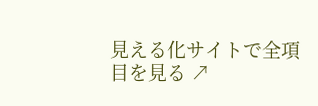見える化サイトで全項目を見る ↗